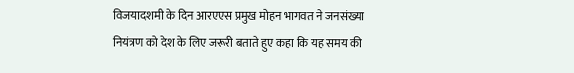विजयादशमी के दिन आरएएस प्रमुख मोहन भागवत ने जनसंख्या नियंत्रण को देश के लिए जरूरी बताते हुए कहा कि यह समय की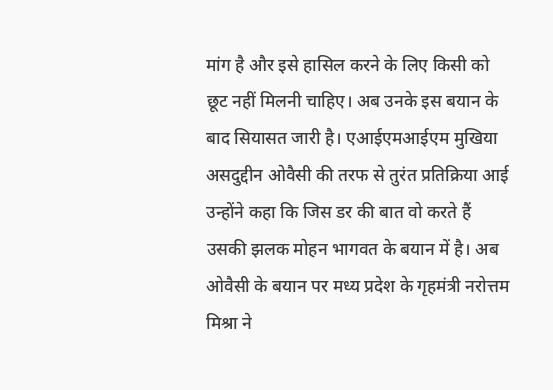मांग है और इसे हासिल करने के लिए किसी को छूट नहीं मिलनी चाहिए। अब उनके इस बयान के बाद सियासत जारी है। एआईएमआईएम मुखिया असदुद्दीन ओवैसी की तरफ से तुरंत प्रतिक्रिया आई उन्होंने कहा कि जिस डर की बात वो करते हैं उसकी झलक मोहन भागवत के बयान में है। अब ओवैसी के बयान पर मध्य प्रदेश के गृहमंत्री नरोत्तम मिश्रा ने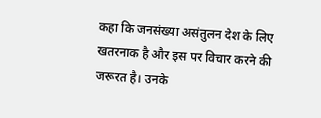कहा कि जनसंख्या असंतुलन देश के लिए खतरनाक है और इस पर विचार करने की जरूरत है। उनके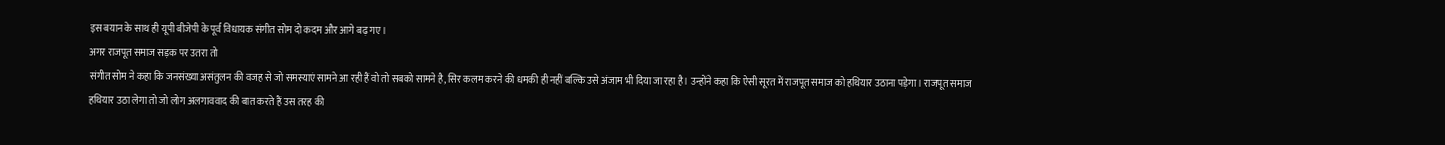इस बयान के साथ ही यूपी बीजेपी के पूर्व विधायक संगीत सोम दो कदम और आगे बढ़ गए।
अगर राजपूत समाज सड़क पर उतरा तो
संगीत सोम ने कहा कि जनसंख्या असंतुलन की वजह से जो समस्याएं सामने आ रही हैं वो तो सबको सामने है, सिर कलम करने की धमकी ही नहीं बल्कि उसे अंजाम भी दिया जा रहा है। उन्होंने कहा कि ऐसी सूरत में राजपूत समाज को हथियार उठाना पड़ेगा। राजपूत समाज हथियार उठा लेगा तो जो लोग अलगाववाद की बात करते हैं उस तरह की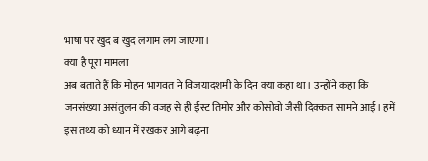भाषा पर खुद ब खुद लगाम लग जाएगा।
क्या है पूरा मामला
अब बताते हैं कि मोहन भागवत ने विजयादशमी के दिन क्या कहा था। उन्होंने कहा कि जनसंख्या असंतुलन की वजह से ही ईस्ट तिमोर और कोसोवो जैसी दिक्कत सामने आई। हमें इस तथ्य को ध्यान में रखकर आगे बढ़ना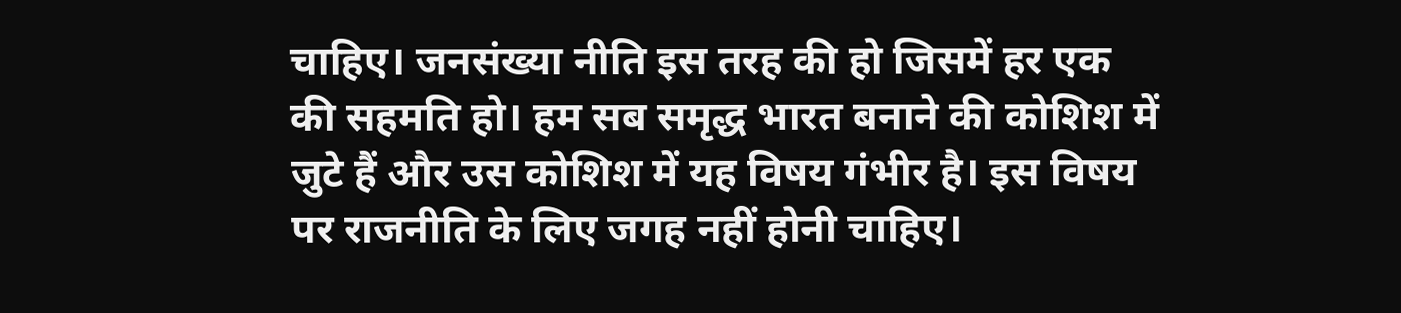चाहिए। जनसंख्या नीति इस तरह की हो जिसमें हर एक की सहमति हो। हम सब समृद्ध भारत बनाने की कोशिश में जुटे हैं और उस कोशिश में यह विषय गंभीर है। इस विषय पर राजनीति के लिए जगह नहीं होनी चाहिए।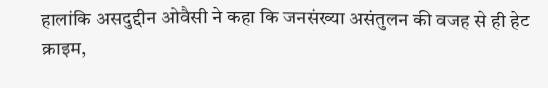हालांकि असदुद्दीन ओवैसी ने कहा कि जनसंख्या असंतुलन की वजह से ही हेट क्राइम,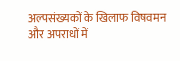अल्पसंख्यकों के खिलाफ विषवमन और अपराधों में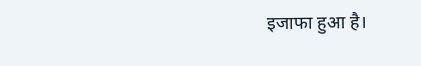इजाफा हुआ है।